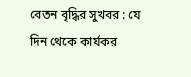বেতন বৃদ্ধির সুখবর : যে দিন থেকে কার্যকর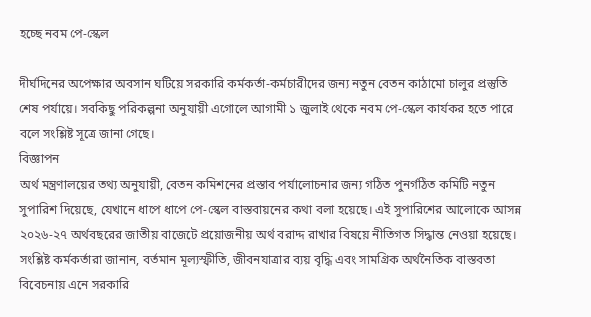হচ্ছে নবম পে-স্কেল

দীর্ঘদিনের অপেক্ষার অবসান ঘটিয়ে সরকারি কর্মকর্তা-কর্মচারীদের জন্য নতুন বেতন কাঠামো চালুর প্রস্তুতি শেষ পর্যায়ে। সবকিছু পরিকল্পনা অনুযায়ী এগোলে আগামী ১ জুলাই থেকে নবম পে-স্কেল কার্যকর হতে পারে বলে সংশ্লিষ্ট সূত্রে জানা গেছে।
বিজ্ঞাপন
অর্থ মন্ত্রণালয়ের তথ্য অনুযায়ী, বেতন কমিশনের প্রস্তাব পর্যালোচনার জন্য গঠিত পুনর্গঠিত কমিটি নতুন সুপারিশ দিয়েছে, যেখানে ধাপে ধাপে পে-স্কেল বাস্তবায়নের কথা বলা হয়েছে। এই সুপারিশের আলোকে আসন্ন ২০২৬-২৭ অর্থবছরের জাতীয় বাজেটে প্রয়োজনীয় অর্থ বরাদ্দ রাখার বিষয়ে নীতিগত সিদ্ধান্ত নেওয়া হয়েছে।
সংশ্লিষ্ট কর্মকর্তারা জানান, বর্তমান মূল্যস্ফীতি, জীবনযাত্রার ব্যয় বৃদ্ধি এবং সামগ্রিক অর্থনৈতিক বাস্তবতা বিবেচনায় এনে সরকারি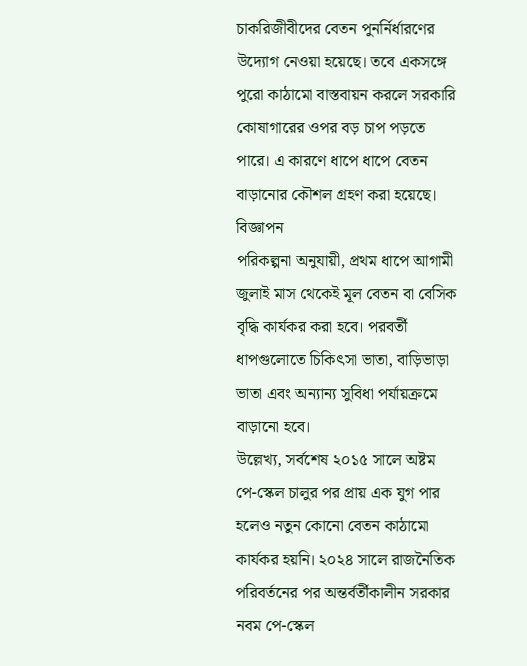চাকরিজীবীদের বেতন পুনর্নির্ধারণের উদ্যোগ নেওয়া হয়েছে। তবে একসঙ্গে পুরো কাঠামো বাস্তবায়ন করলে সরকারি কোষাগারের ওপর বড় চাপ পড়তে পারে। এ কারণে ধাপে ধাপে বেতন বাড়ানোর কৌশল গ্রহণ করা হয়েছে।
বিজ্ঞাপন
পরিকল্পনা অনুযায়ী, প্রথম ধাপে আগামী জুলাই মাস থেকেই মূল বেতন বা বেসিক বৃদ্ধি কার্যকর করা হবে। পরবর্তী ধাপগুলোতে চিকিৎসা ভাতা, বাড়িভাড়া ভাতা এবং অন্যান্য সুবিধা পর্যায়ক্রমে বাড়ানো হবে।
উল্লেখ্য, সর্বশেষ ২০১৫ সালে অষ্টম পে-স্কেল চালুর পর প্রায় এক যুগ পার হলেও নতুন কোনো বেতন কাঠামো কার্যকর হয়নি। ২০২৪ সালে রাজনৈতিক পরিবর্তনের পর অন্তর্বর্তীকালীন সরকার নবম পে-স্কেল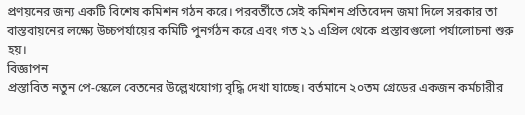প্রণয়নের জন্য একটি বিশেষ কমিশন গঠন করে। পরবর্তীতে সেই কমিশন প্রতিবেদন জমা দিলে সরকার তা বাস্তবায়নের লক্ষ্যে উচ্চপর্যায়ের কমিটি পুনর্গঠন করে এবং গত ২১ এপ্রিল থেকে প্রস্তাবগুলো পর্যালোচনা শুরু হয়।
বিজ্ঞাপন
প্রস্তাবিত নতুন পে-স্কেলে বেতনের উল্লেখযোগ্য বৃদ্ধি দেখা যাচ্ছে। বর্তমানে ২০তম গ্রেডের একজন কর্মচারীর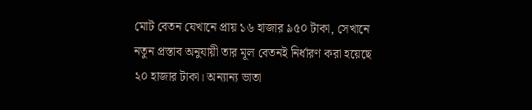মোট বেতন যেখানে প্রায় ১৬ হাজার ৯৫০ টাকা, সেখানে নতুন প্রস্তাব অনুযায়ী তার মূল বেতনই নির্ধারণ করা হয়েছে ২০ হাজার টাকা। অন্যান্য ভাতা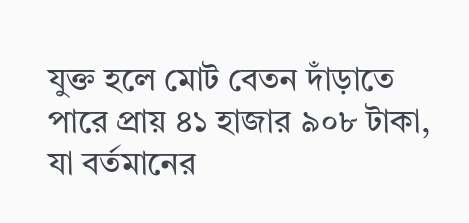যুক্ত হলে মোট বেতন দাঁড়াতে পারে প্রায় ৪১ হাজার ৯০৮ টাকা, যা বর্তমানের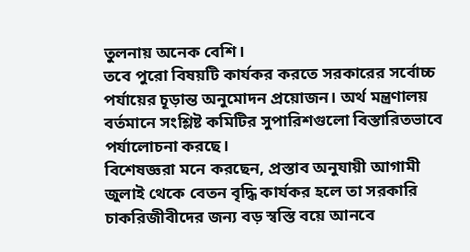তুলনায় অনেক বেশি।
তবে পুরো বিষয়টি কার্যকর করতে সরকারের সর্বোচ্চ পর্যায়ের চূড়ান্ত অনুমোদন প্রয়োজন। অর্থ মন্ত্রণালয় বর্তমানে সংশ্লিষ্ট কমিটির সুপারিশগুলো বিস্তারিতভাবে পর্যালোচনা করছে।
বিশেষজ্ঞরা মনে করছেন, প্রস্তাব অনুযায়ী আগামী জুলাই থেকে বেতন বৃদ্ধি কার্যকর হলে তা সরকারি চাকরিজীবীদের জন্য বড় স্বস্তি বয়ে আনবে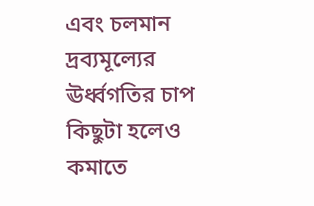এবং চলমান দ্রব্যমূল্যের ঊর্ধ্বগতির চাপ কিছুটা হলেও কমাতে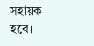সহায়ক হবে।